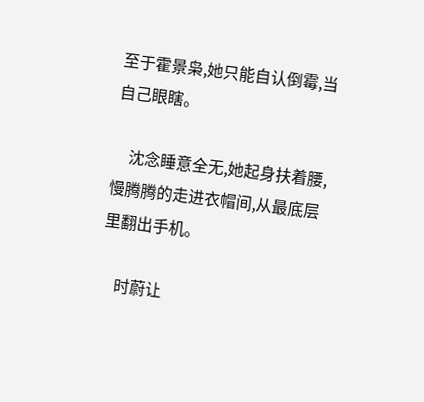至于霍景枭,她只能自认倒霉,当自己眼瞎。

    沈念睡意全无,她起身扶着腰,慢腾腾的走进衣帽间,从最底层里翻出手机。

    时蔚让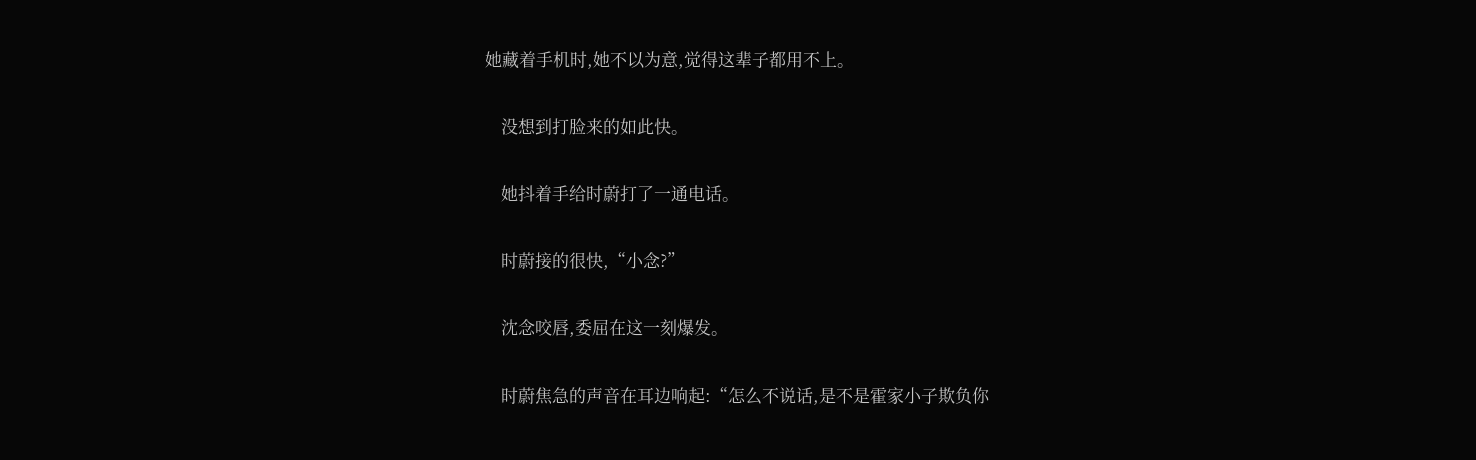她藏着手机时,她不以为意,觉得这辈子都用不上。

    没想到打脸来的如此快。

    她抖着手给时蔚打了一通电话。

    时蔚接的很快,“小念?”

    沈念咬唇,委屈在这一刻爆发。

    时蔚焦急的声音在耳边响起:“怎么不说话,是不是霍家小子欺负你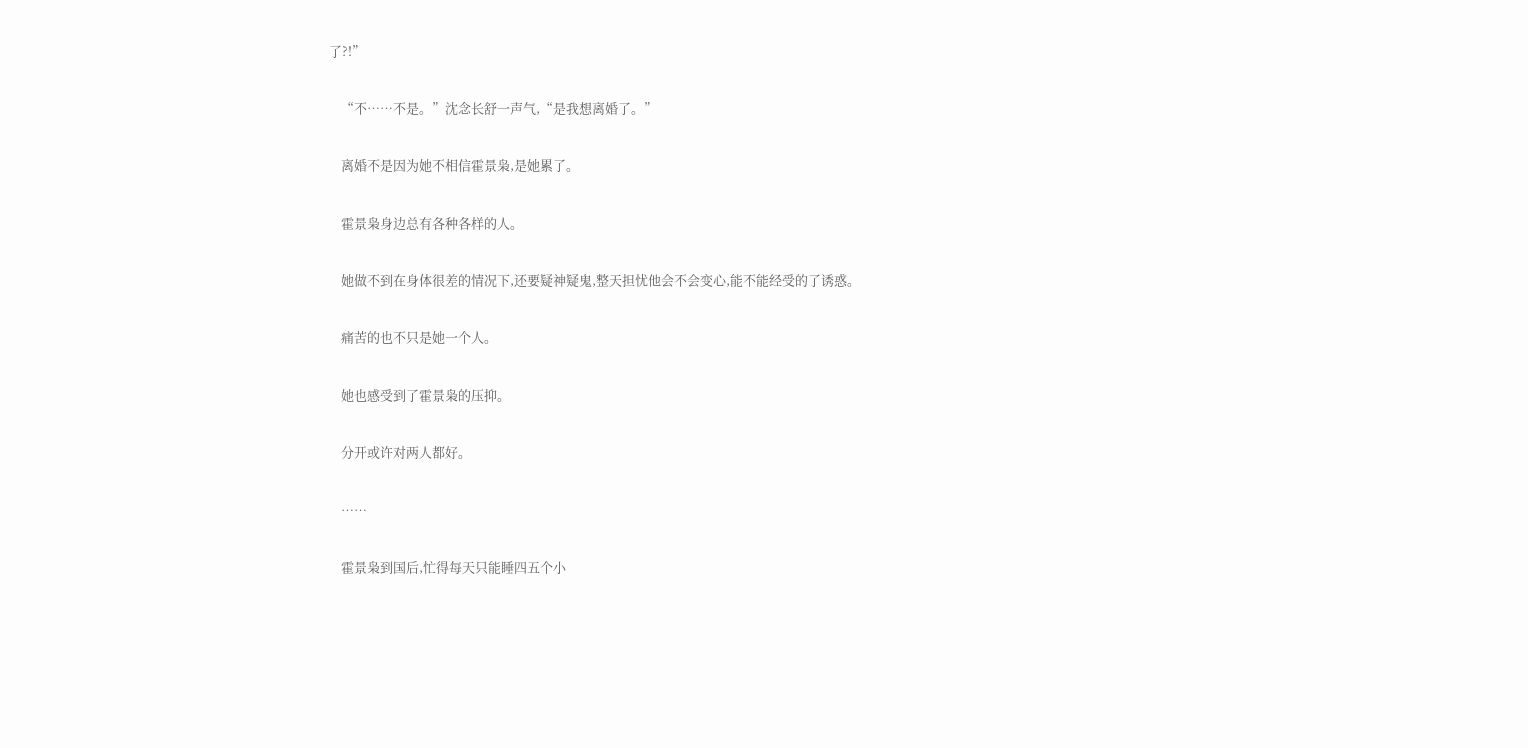了?!”

    “不……不是。”沈念长舒一声气,“是我想离婚了。”

    离婚不是因为她不相信霍景枭,是她累了。

    霍景枭身边总有各种各样的人。

    她做不到在身体很差的情况下,还要疑神疑鬼,整天担忧他会不会变心,能不能经受的了诱惑。

    痛苦的也不只是她一个人。

    她也感受到了霍景枭的压抑。

    分开或许对两人都好。

    ……

    霍景枭到国后,忙得每天只能睡四五个小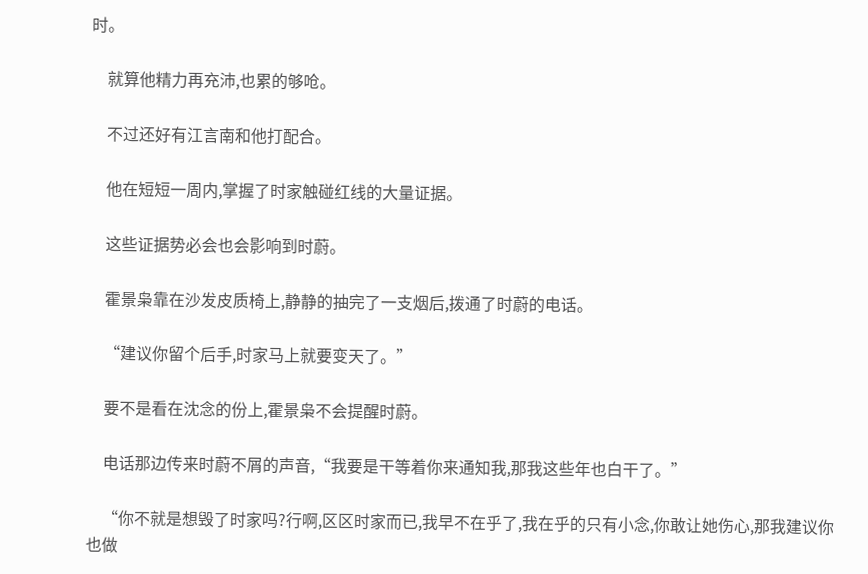时。

    就算他精力再充沛,也累的够呛。

    不过还好有江言南和他打配合。

    他在短短一周内,掌握了时家触碰红线的大量证据。

    这些证据势必会也会影响到时蔚。

    霍景枭靠在沙发皮质椅上,静静的抽完了一支烟后,拨通了时蔚的电话。

    “建议你留个后手,时家马上就要变天了。”

    要不是看在沈念的份上,霍景枭不会提醒时蔚。

    电话那边传来时蔚不屑的声音,“我要是干等着你来通知我,那我这些年也白干了。”

    “你不就是想毁了时家吗?行啊,区区时家而已,我早不在乎了,我在乎的只有小念,你敢让她伤心,那我建议你也做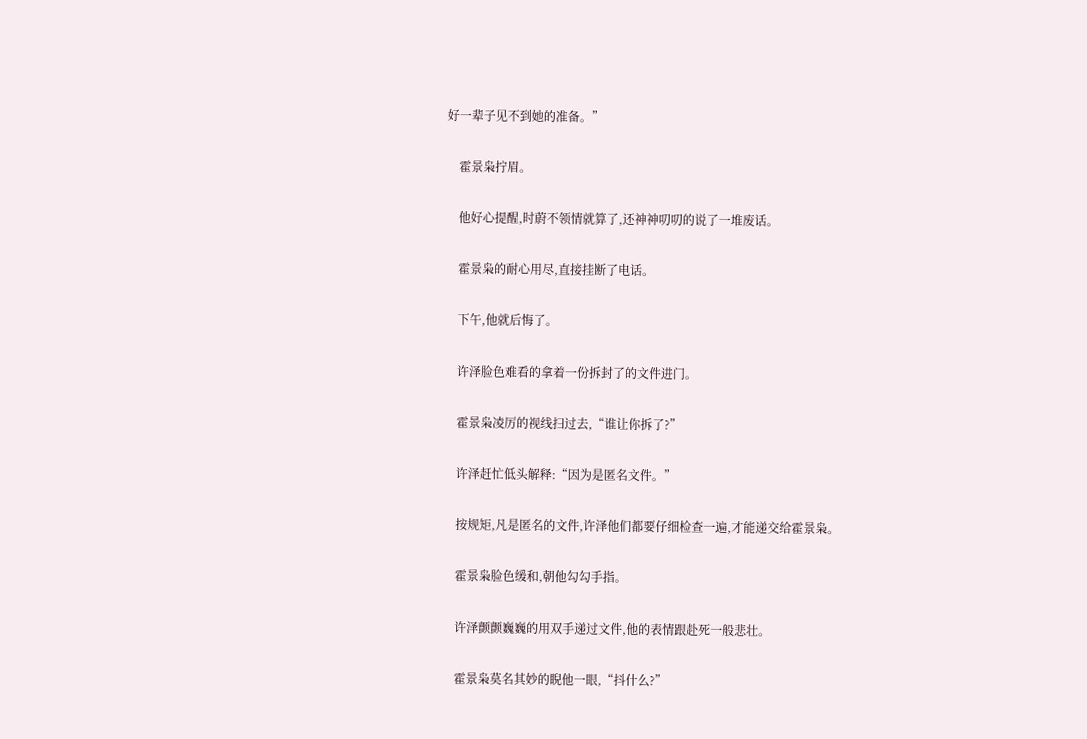好一辈子见不到她的准备。”

    霍景枭拧眉。

    他好心提醒,时蔚不领情就算了,还神神叨叨的说了一堆废话。

    霍景枭的耐心用尽,直接挂断了电话。

    下午,他就后悔了。

    许泽脸色难看的拿着一份拆封了的文件进门。

    霍景枭凌厉的视线扫过去,“谁让你拆了?”

    许泽赶忙低头解释:“因为是匿名文件。”

    按规矩,凡是匿名的文件,许泽他们都要仔细检查一遍,才能递交给霍景枭。

    霍景枭脸色缓和,朝他勾勾手指。

    许泽颤颤巍巍的用双手递过文件,他的表情跟赴死一般悲壮。

    霍景枭莫名其妙的睨他一眼,“抖什么?”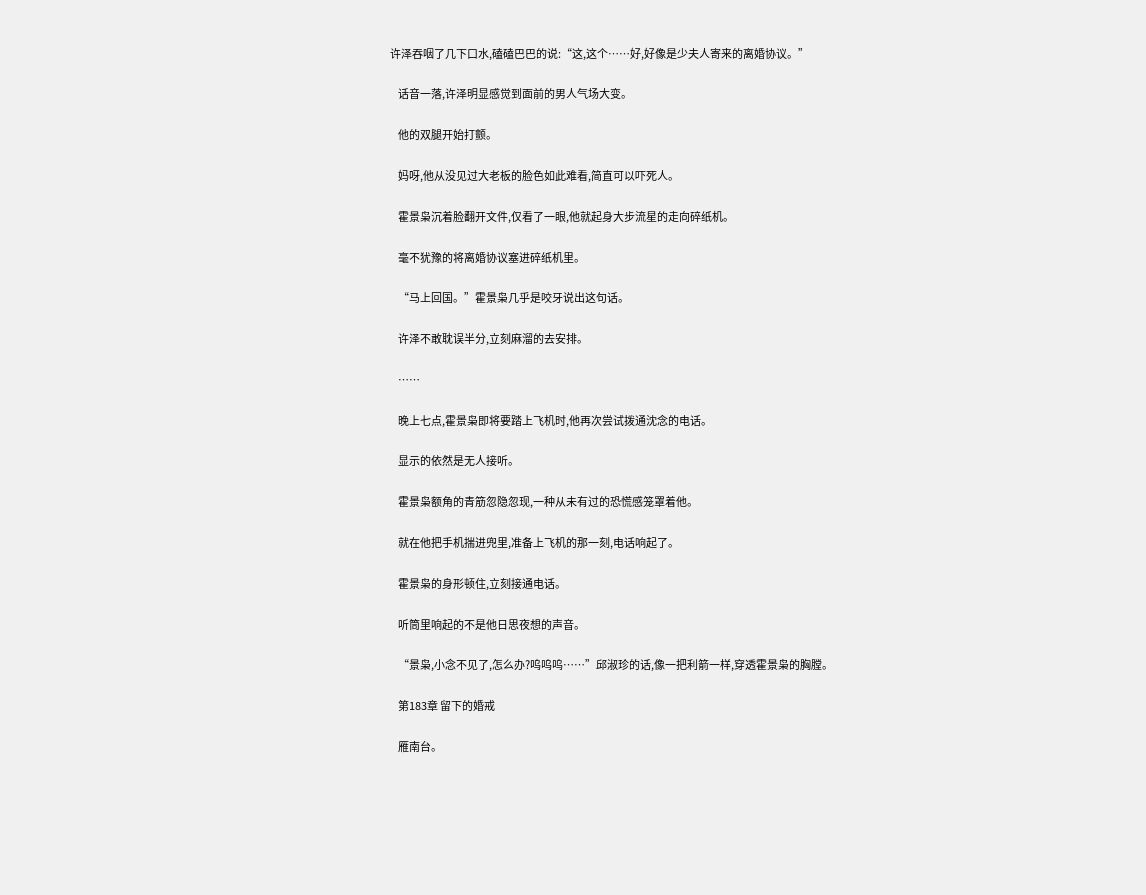许泽吞咽了几下口水,磕磕巴巴的说:“这,这个……好,好像是少夫人寄来的离婚协议。”

    话音一落,许泽明显感觉到面前的男人气场大变。

    他的双腿开始打颤。

    妈呀,他从没见过大老板的脸色如此难看,简直可以吓死人。

    霍景枭沉着脸翻开文件,仅看了一眼,他就起身大步流星的走向碎纸机。

    毫不犹豫的将离婚协议塞进碎纸机里。

    “马上回国。”霍景枭几乎是咬牙说出这句话。

    许泽不敢耽误半分,立刻麻溜的去安排。

    ……

    晚上七点,霍景枭即将要踏上飞机时,他再次尝试拨通沈念的电话。

    显示的依然是无人接听。

    霍景枭额角的青筋忽隐忽现,一种从未有过的恐慌感笼罩着他。

    就在他把手机揣进兜里,准备上飞机的那一刻,电话响起了。

    霍景枭的身形顿住,立刻接通电话。

    听筒里响起的不是他日思夜想的声音。

    “景枭,小念不见了,怎么办?呜呜呜……”邱淑珍的话,像一把利箭一样,穿透霍景枭的胸膛。

    第183章 留下的婚戒

    雁南台。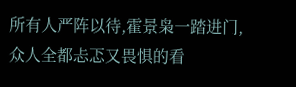所有人严阵以待,霍景枭一踏进门,众人全都忐忑又畏惧的看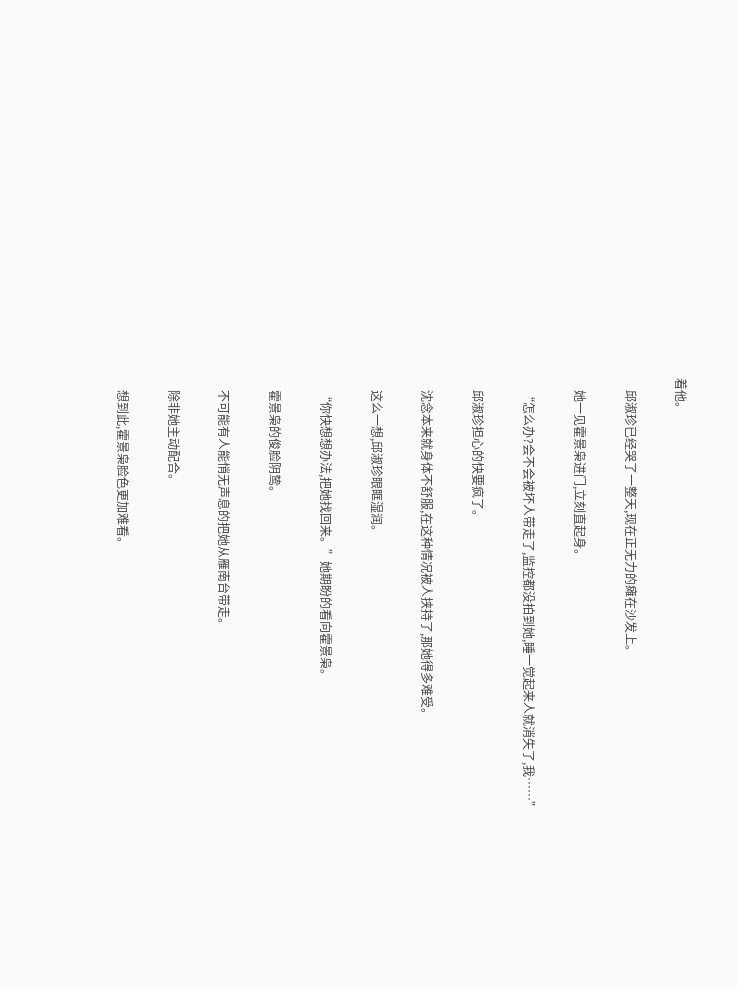着他。

    邱淑珍已经哭了一整天,现在正无力的瘫在沙发上。

    她一见霍景枭进门,立刻直起身。

    “怎么办?会不会被坏人带走了,监控都没拍到她,睡一觉起来人就消失了,我……”

    邱淑珍担心的快要疯了。

    沈念本来就身体不舒服,在这种情况被人挟持了,那她得多难受。

    这么一想,邱淑珍眼眶湿润。

    “你快想想办法,把她找回来。”她期盼的看向霍景枭。

    霍景枭的俊脸阴鸷。

    不可能有人能悄无声息的把她从雁南台带走。

    除非她主动配合。

    想到此,霍景枭脸色更加难看。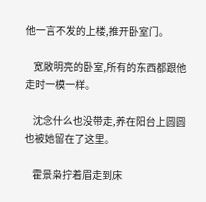他一言不发的上楼,推开卧室门。

    宽敞明亮的卧室,所有的东西都跟他走时一模一样。

    沈念什么也没带走,养在阳台上圆圆也被她留在了这里。

    霍景枭拧着眉走到床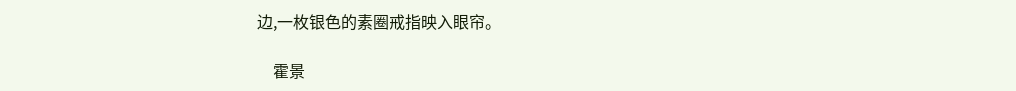边,一枚银色的素圈戒指映入眼帘。

    霍景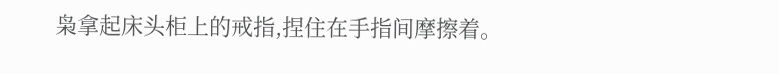枭拿起床头柜上的戒指,捏住在手指间摩擦着。